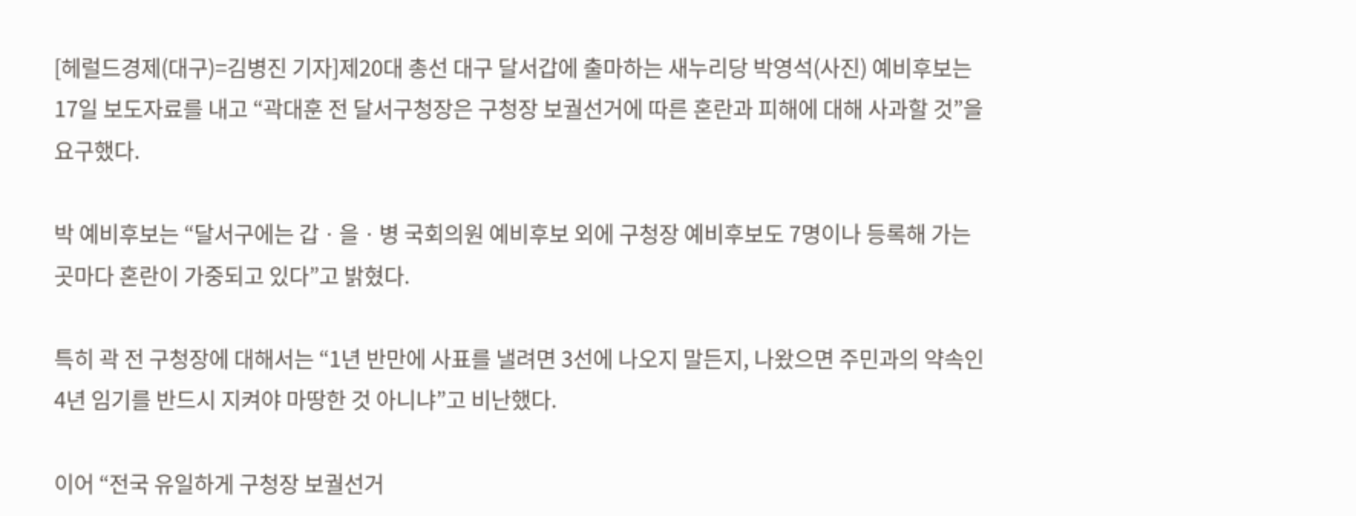[헤럴드경제(대구)=김병진 기자]제20대 총선 대구 달서갑에 출마하는 새누리당 박영석(사진) 예비후보는 17일 보도자료를 내고 “곽대훈 전 달서구청장은 구청장 보궐선거에 따른 혼란과 피해에 대해 사과할 것”을 요구했다.

박 예비후보는 “달서구에는 갑ㆍ을ㆍ병 국회의원 예비후보 외에 구청장 예비후보도 7명이나 등록해 가는 곳마다 혼란이 가중되고 있다”고 밝혔다.

특히 곽 전 구청장에 대해서는 “1년 반만에 사표를 낼려면 3선에 나오지 말든지, 나왔으면 주민과의 약속인 4년 임기를 반드시 지켜야 마땅한 것 아니냐”고 비난했다.

이어 “전국 유일하게 구청장 보궐선거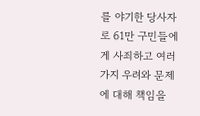를 야기한 당사자로 61만 구민들에게 사죄하고 여러 가지 우려와 문제에 대해 책임을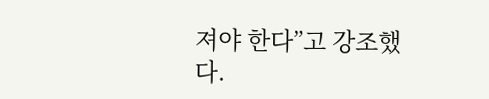져야 한다”고 강조했다.